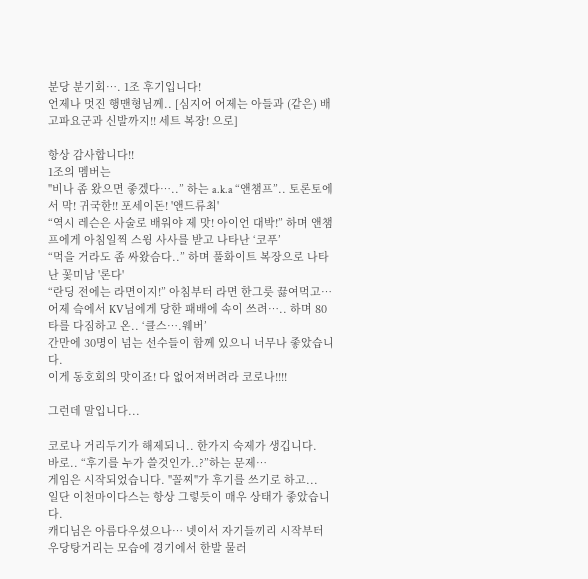분당 분기회…. 1조 후기입니다!
언제나 멋진 행맨형님께.. [심지어 어제는 아들과 (같은) 배고파요군과 신발까지!! 세트 복장! 으로]

항상 감사합니다!!
1조의 멤버는
"비나 좀 왔으면 좋겠다…..” 하는 a.k.a “앤챔프”.. 토론토에서 막! 귀국한!! 포세이돈! '앤드류최'
“역시 레슨은 사술로 배워야 제 맛! 아이언 대박!” 하며 앤챔프에게 아침일찍 스윙 사사를 받고 나타난 ‘코푸’
“먹을 거라도 좀 싸왔슴다..” 하며 풀화이트 복장으로 나타난 꽃미남 '론다'
“란딩 전에는 라면이지!” 아침부터 라면 한그릇 끓여먹고…
어제 슼에서 KV님에게 당한 패배에 속이 쓰려….. 하며 80타를 다짐하고 온.. ‘클스….웨버’
간만에 30명이 넘는 선수들이 함께 있으니 너무나 좋았습니다.
이게 동호회의 맛이죠! 다 없어져버려라 코로나!!!!

그런데 말입니다...

코로나 거리두기가 해제되니.. 한가지 숙제가 생깁니다.
바로.. “후기를 누가 쓸것인가..?”하는 문제…
게임은 시작되었습니다. "꼴찌"가 후기를 쓰기로 하고...
일단 이천마이다스는 항상 그렇듯이 매우 상태가 좋았습니다.
캐디님은 아름다우셨으나… 넷이서 자기들끼리 시작부터 우당탕거리는 모습에 경기에서 한발 물러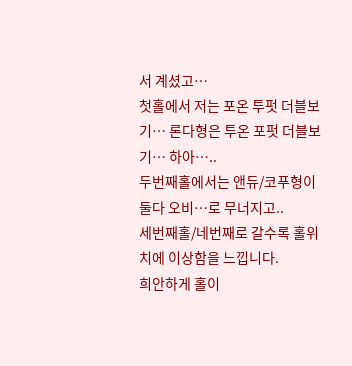서 계셨고…
첫홀에서 저는 포온 투펏 더블보기… 론다형은 투온 포펏 더블보기… 하아…..
두번째홀에서는 앤듀/코푸형이 둘다 오비…로 무너지고..
세번째홀/네번째로 갈수록 홀위치에 이상함을 느낍니다.
희안하게 홀이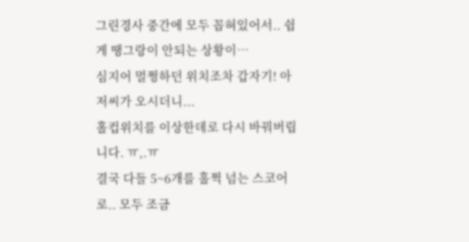그린경사 중간에 모두 꼽혀있어서.. 쉽게 땡그랑이 안되는 상황이…
심지어 멀쩡하던 위치조차 갑자기! 아저씨가 오시더니...
홀컵위치를 이상한데로 다시 바꿔버립니다. ㅠ,.ㅠ
결국 다들 5~6개를 훌쩍 넘는 스코어로.. 모두 조금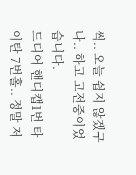씩.. 오늘 쉽지 않겠구나.. 하고 고전중이었습니다.
드디어 핸디캡1번 타이탄 7번홀.. 정말 저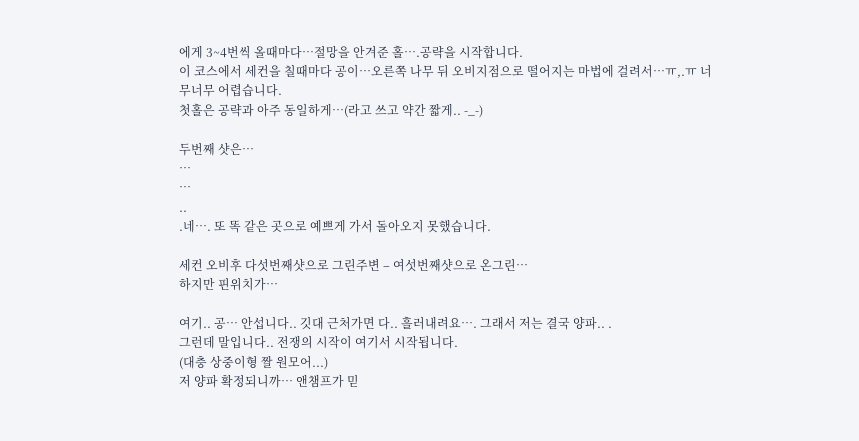에게 3~4번씩 올때마다…절망을 안겨준 홀….공략을 시작합니다.
이 코스에서 세컨을 칠때마다 공이…오른쪽 나무 뒤 오비지점으로 떨어지는 마법에 걸려서…ㅠ,.ㅠ 너무너무 어렵습니다.
첫홀은 공략과 아주 동일하게…(라고 쓰고 약간 짧게.. -_-)

두번째 샷은…
…
…
..
.네…. 또 똑 같은 곳으로 예쁘게 가서 돌아오지 못했습니다.

세컨 오비후 다섯번째샷으로 그린주변 – 여섯번째샷으로 온그린…
하지만 핀위치가…

여기.. 공… 안섭니다.. 깃대 근처가면 다.. 흘러내려요…. 그래서 저는 결국 양파.. .
그런데 말입니다.. 전쟁의 시작이 여기서 시작됩니다.
(대충 상중이형 짤 원모어...)
저 양파 확정되니까… 앤챔프가 믿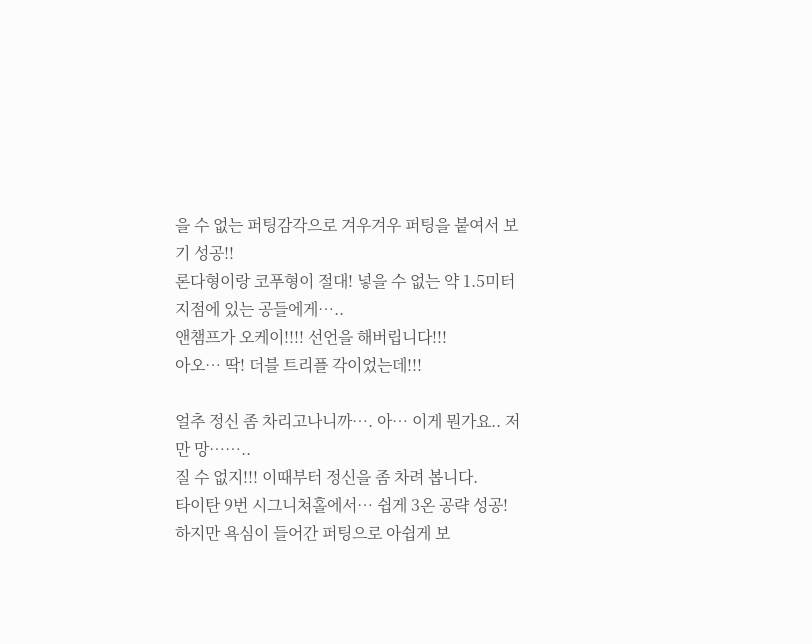을 수 없는 퍼팅감각으로 겨우겨우 퍼팅을 붙여서 보기 성공!!
론다형이랑 코푸형이 절대! 넣을 수 없는 약 1.5미터 지점에 있는 공들에게…..
앤챔프가 오케이!!!! 선언을 해버립니다!!!
아오… 딱! 더블 트리플 각이었는데!!!

얼추 정신 좀 차리고나니까…. 아… 이게 뭔가요.. 저만 망……..
질 수 없지!!! 이때부터 정신을 좀 차려 봅니다.
타이탄 9번 시그니쳐홀에서… 쉽게 3온 공략 성공! 하지만 욕심이 들어간 퍼팅으로 아쉽게 보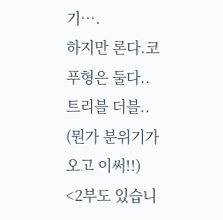기….
하지만 론다.코푸형은 둘다.. 트리블 더블.. (뭔가 분위기가 오고 이써!!)
<2부도 있습니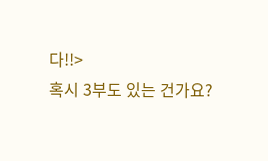다!!>
혹시 3부도 있는 건가요?